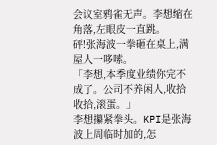会议室鸦雀无声。李想缩在角落,左眼皮一直跳。
砰!张海波一拳砸在桌上,满屋人一哆嗦。
「李想,本季度业绩你完不成了。公司不养闲人,收拾收拾,滚蛋。」
李想攥紧拳头。KPI是张海波上周临时加的,怎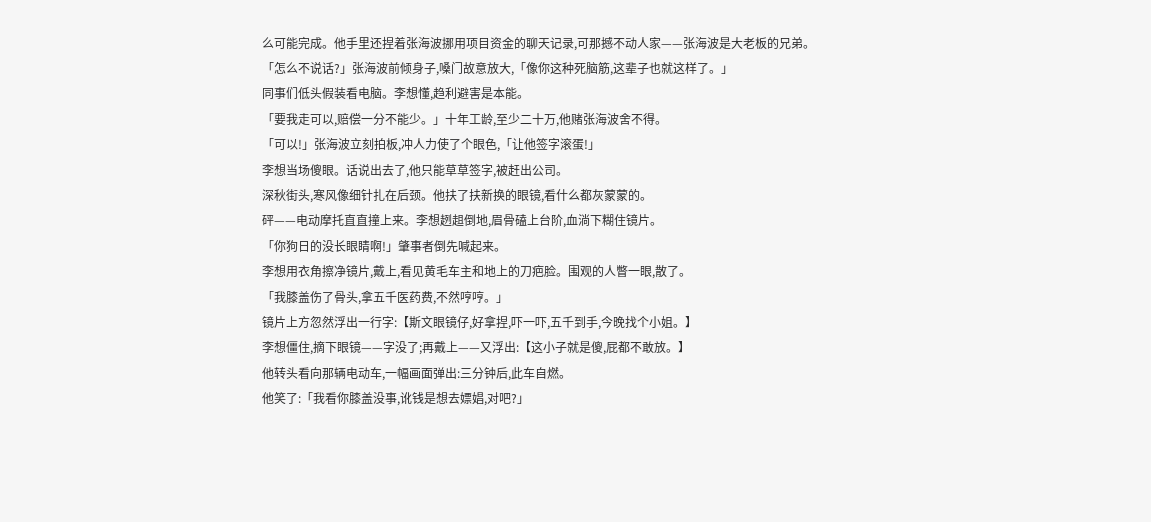么可能完成。他手里还捏着张海波挪用项目资金的聊天记录,可那撼不动人家——张海波是大老板的兄弟。
「怎么不说话?」张海波前倾身子,嗓门故意放大,「像你这种死脑筋,这辈子也就这样了。」
同事们低头假装看电脑。李想懂,趋利避害是本能。
「要我走可以,赔偿一分不能少。」十年工龄,至少二十万,他赌张海波舍不得。
「可以!」张海波立刻拍板,冲人力使了个眼色,「让他签字滚蛋!」
李想当场傻眼。话说出去了,他只能草草签字,被赶出公司。
深秋街头,寒风像细针扎在后颈。他扶了扶新换的眼镜,看什么都灰蒙蒙的。
砰——电动摩托直直撞上来。李想趔趄倒地,眉骨磕上台阶,血淌下糊住镜片。
「你狗日的没长眼睛啊!」肇事者倒先喊起来。
李想用衣角擦净镜片,戴上,看见黄毛车主和地上的刀疤脸。围观的人瞥一眼,散了。
「我膝盖伤了骨头,拿五千医药费,不然哼哼。」
镜片上方忽然浮出一行字:【斯文眼镜仔,好拿捏,吓一吓,五千到手,今晚找个小姐。】
李想僵住,摘下眼镜——字没了;再戴上——又浮出:【这小子就是傻,屁都不敢放。】
他转头看向那辆电动车,一幅画面弹出:三分钟后,此车自燃。
他笑了:「我看你膝盖没事,讹钱是想去嫖娼,对吧?」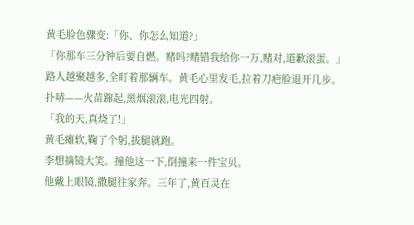黄毛脸色骤变:「你、你怎么知道?」
「你那车三分钟后要自燃。赌吗?赌错我给你一万,赌对,道歉滚蛋。」
路人越聚越多,全盯着那辆车。黄毛心里发毛,拉着刀疤脸退开几步。
扑哧——火苗蹿起,黑烟滚滚,电光四射。
「我的天,真烧了!」
黄毛瘫软,鞠了个躬,拔腿就跑。
李想摘镜大笑。撞他这一下,倒撞来一件宝贝。
他戴上眼镜,撒腿往家奔。三年了,黄百灵在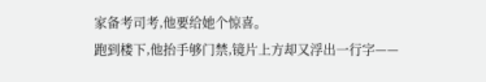家备考司考,他要给她个惊喜。
跑到楼下,他抬手够门禁,镜片上方却又浮出一行字——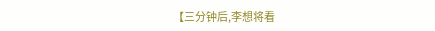【三分钟后,李想将看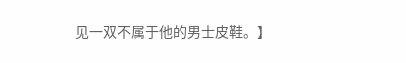见一双不属于他的男士皮鞋。】